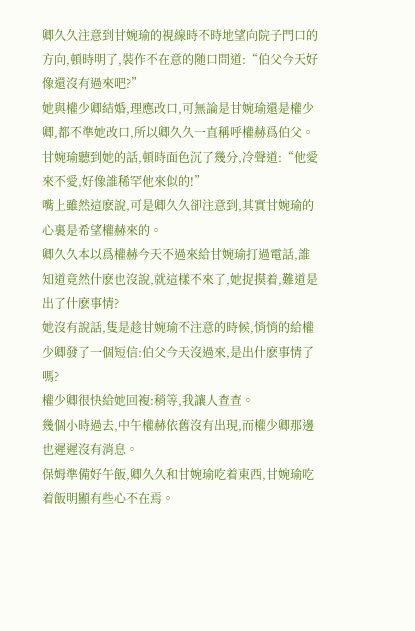卿久久注意到甘婉瑜的視線時不時地望向院子門口的方向,頓時明了,裝作不在意的随口問道:“伯父今天好像還沒有過來吧?”
她與權少卿結婚,理應改口,可無論是甘婉瑜還是權少卿,都不準她改口,所以卿久久一直稱呼權赫爲伯父。
甘婉瑜聽到她的話,頓時面色沉了幾分,冷聲道:“他愛來不愛,好像誰稀罕他來似的!”
嘴上雖然這麽說,可是卿久久卻注意到,其實甘婉瑜的心裏是希望權赫來的。
卿久久本以爲權赫今天不過來給甘婉瑜打過電話,誰知道竟然什麽也沒說,就這樣不來了,她捉摸着,難道是出了什麽事情?
她沒有說話,隻是趁甘婉瑜不注意的時候,悄悄的給權少卿發了一個短信:伯父今天沒過來,是出什麽事情了嗎?
權少卿很快給她回複:稍等,我讓人查查。
幾個小時過去,中午權赫依舊沒有出現,而權少卿那邊也遲遲沒有消息。
保姆準備好午飯,卿久久和甘婉瑜吃着東西,甘婉瑜吃着飯明顯有些心不在焉。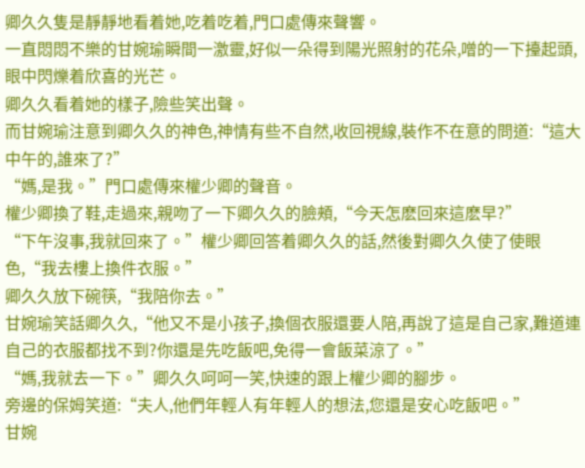卿久久隻是靜靜地看着她,吃着吃着,門口處傳來聲響。
一直悶悶不樂的甘婉瑜瞬間一激靈,好似一朵得到陽光照射的花朵,噌的一下擡起頭,眼中閃爍着欣喜的光芒。
卿久久看着她的樣子,險些笑出聲。
而甘婉瑜注意到卿久久的神色,神情有些不自然,收回視線,裝作不在意的問道:“這大中午的,誰來了?”
“媽,是我。”門口處傳來權少卿的聲音。
權少卿換了鞋,走過來,親吻了一下卿久久的臉頰,“今天怎麽回來這麽早?”
“下午沒事,我就回來了。”權少卿回答着卿久久的話,然後對卿久久使了使眼色,“我去樓上換件衣服。”
卿久久放下碗筷,“我陪你去。”
甘婉瑜笑話卿久久,“他又不是小孩子,換個衣服還要人陪,再說了這是自己家,難道連自己的衣服都找不到?你還是先吃飯吧,免得一會飯菜涼了。”
“媽,我就去一下。”卿久久呵呵一笑,快速的跟上權少卿的腳步。
旁邊的保姆笑道:“夫人,他們年輕人有年輕人的想法,您還是安心吃飯吧。”
甘婉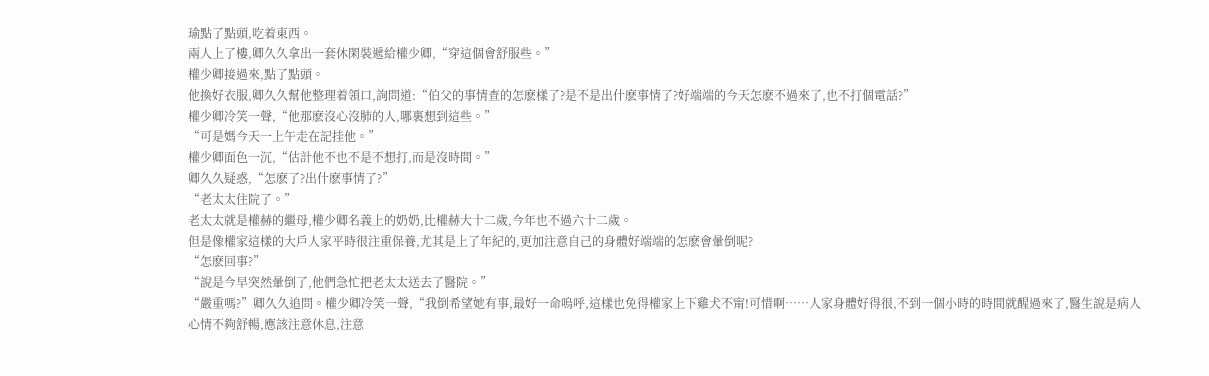瑜點了點頭,吃着東西。
兩人上了樓,卿久久拿出一套休閑裝遞給權少卿,“穿這個會舒服些。”
權少卿接過來,點了點頭。
他換好衣服,卿久久幫他整理着領口,詢問道:“伯父的事情查的怎麽樣了?是不是出什麽事情了?好端端的今天怎麽不過來了,也不打個電話?”
權少卿冷笑一聲,“他那麽沒心沒肺的人,哪裏想到這些。”
“可是媽今天一上午走在記挂他。”
權少卿面色一沉,“估計他不也不是不想打,而是沒時間。”
卿久久疑惑,“怎麽了?出什麽事情了?”
“老太太住院了。”
老太太就是權赫的繼母,權少卿名義上的奶奶,比權赫大十二歲,今年也不過六十二歲。
但是像權家這樣的大戶人家平時很注重保養,尤其是上了年紀的,更加注意自己的身體好端端的怎麽會暈倒呢?
“怎麽回事?”
“說是今早突然暈倒了,他們急忙把老太太送去了醫院。”
“嚴重嗎?”卿久久追問。權少卿冷笑一聲,“我倒希望她有事,最好一命嗚呼,這樣也免得權家上下雞犬不甯!可惜啊……人家身體好得很,不到一個小時的時間就醒過來了,醫生說是病人心情不夠舒暢,應該注意休息,注意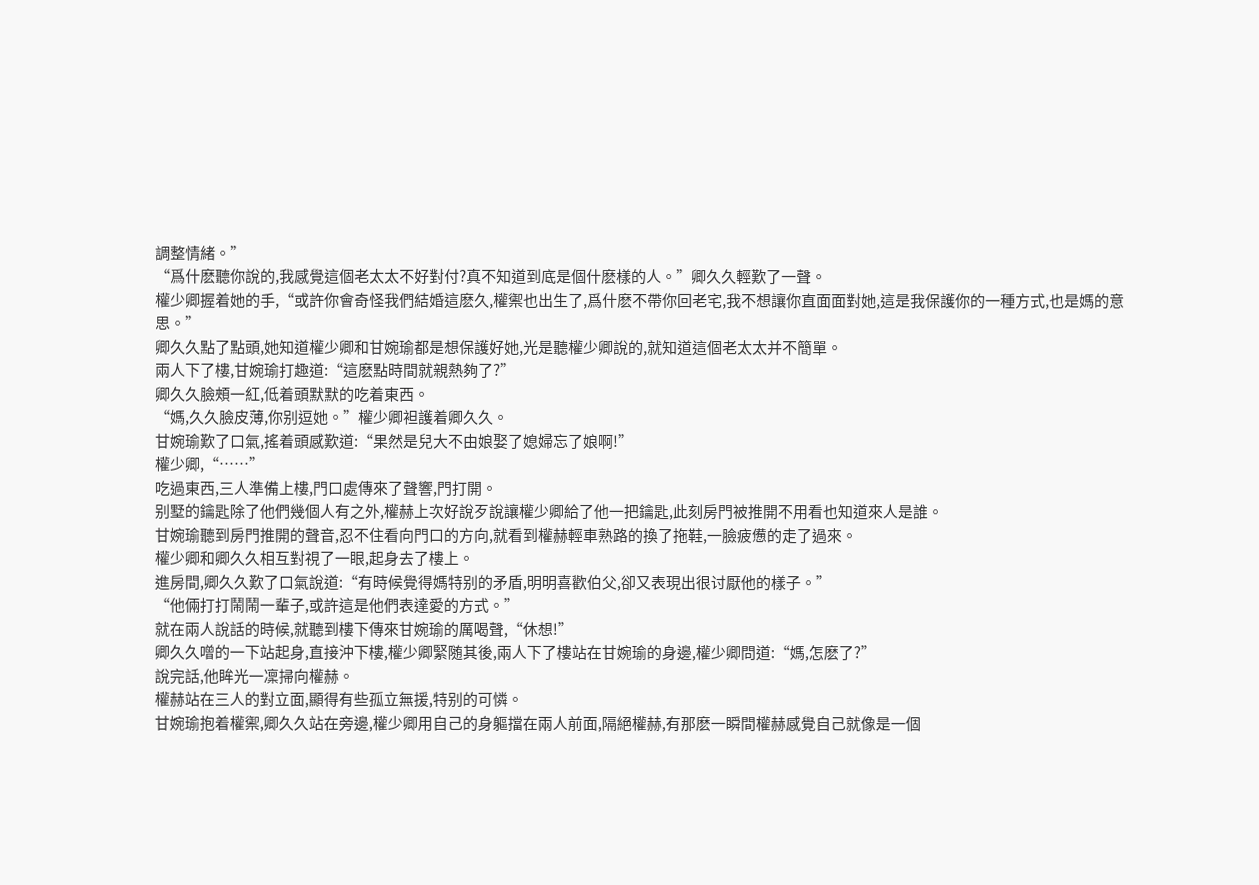調整情緒。”
“爲什麽聽你說的,我感覺這個老太太不好對付?真不知道到底是個什麽樣的人。”卿久久輕歎了一聲。
權少卿握着她的手,“或許你會奇怪我們結婚這麽久,權禦也出生了,爲什麽不帶你回老宅,我不想讓你直面面對她,這是我保護你的一種方式,也是媽的意思。”
卿久久點了點頭,她知道權少卿和甘婉瑜都是想保護好她,光是聽權少卿說的,就知道這個老太太并不簡單。
兩人下了樓,甘婉瑜打趣道:“這麽點時間就親熱夠了?”
卿久久臉頰一紅,低着頭默默的吃着東西。
“媽,久久臉皮薄,你别逗她。”權少卿袒護着卿久久。
甘婉瑜歎了口氣,搖着頭感歎道:“果然是兒大不由娘娶了媳婦忘了娘啊!”
權少卿,“……”
吃過東西,三人準備上樓,門口處傳來了聲響,門打開。
别墅的鑰匙除了他們幾個人有之外,權赫上次好說歹說讓權少卿給了他一把鑰匙,此刻房門被推開不用看也知道來人是誰。
甘婉瑜聽到房門推開的聲音,忍不住看向門口的方向,就看到權赫輕車熟路的換了拖鞋,一臉疲憊的走了過來。
權少卿和卿久久相互對視了一眼,起身去了樓上。
進房間,卿久久歎了口氣說道:“有時候覺得媽特别的矛盾,明明喜歡伯父,卻又表現出很讨厭他的樣子。”
“他倆打打鬧鬧一輩子,或許這是他們表達愛的方式。”
就在兩人說話的時候,就聽到樓下傳來甘婉瑜的厲喝聲,“休想!”
卿久久噌的一下站起身,直接沖下樓,權少卿緊随其後,兩人下了樓站在甘婉瑜的身邊,權少卿問道:“媽,怎麽了?”
說完話,他眸光一凜掃向權赫。
權赫站在三人的對立面,顯得有些孤立無援,特别的可憐。
甘婉瑜抱着權禦,卿久久站在旁邊,權少卿用自己的身軀擋在兩人前面,隔絕權赫,有那麽一瞬間權赫感覺自己就像是一個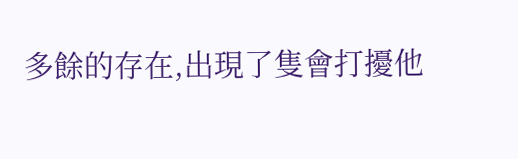多餘的存在,出現了隻會打擾他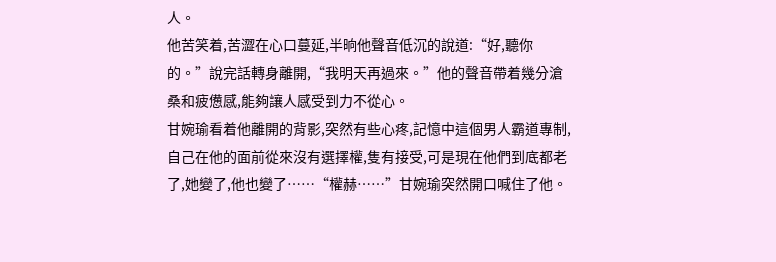人。
他苦笑着,苦澀在心口蔓延,半晌他聲音低沉的說道:“好,聽你的。”說完話轉身離開,“我明天再過來。”他的聲音帶着幾分滄桑和疲憊感,能夠讓人感受到力不從心。
甘婉瑜看着他離開的背影,突然有些心疼,記憶中這個男人霸道專制,自己在他的面前從來沒有選擇權,隻有接受,可是現在他們到底都老了,她變了,他也變了……“權赫……”甘婉瑜突然開口喊住了他。